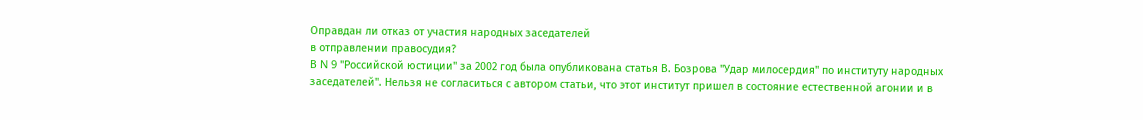Оправдан ли отказ от участия народных заседателей
в отправлении правосудия?
В N 9 "Российской юстиции" за 2002 год была опубликована статья В. Бозрова "Удар милосердия" по институту народных заседателей". Нельзя не согласиться с автором статьи, что этот институт пришел в состояние естественной агонии и в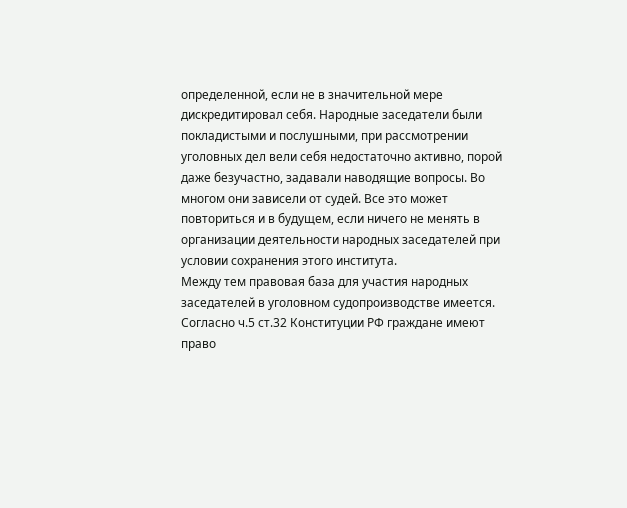определенной, если не в значительной мере дискредитировал себя. Народные заседатели были покладистыми и послушными, при рассмотрении уголовных дел вели себя недостаточно активно, порой даже безучастно, задавали наводящие вопросы. Во многом они зависели от судей. Все это может повториться и в будущем, если ничего не менять в организации деятельности народных заседателей при условии сохранения этого института.
Между тем правовая база для участия народных заседателей в уголовном судопроизводстве имеется. Согласно ч.5 ст.32 Конституции РФ граждане имеют право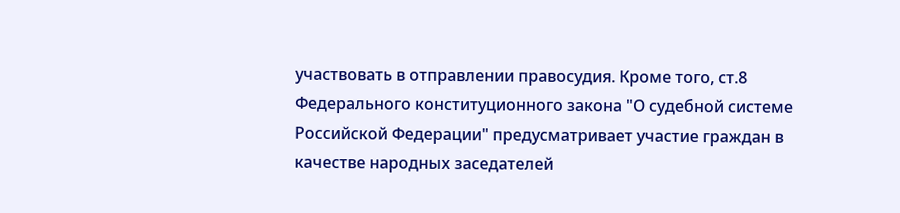участвовать в отправлении правосудия. Кроме того, ст.8 Федерального конституционного закона "О судебной системе Российской Федерации" предусматривает участие граждан в качестве народных заседателей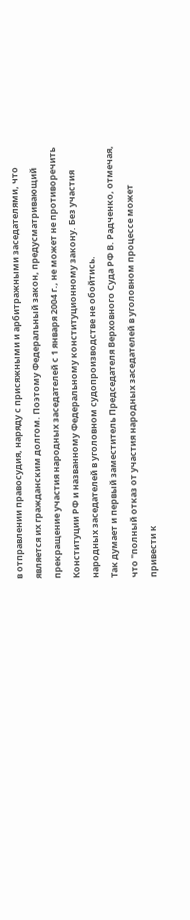в отправлении правосудия, наряду с присяжными и арбитражными заседателями, что является их гражданским долгом. Поэтому Федеральный закон, предусматривающий прекращение участия народных заседателей с 1 января 2004 г., не может не противоречить Конституции РФ и названному Федеральному конституционному закону. Без участия народных заседателей в уголовном судопроизводстве не обойтись.
Так думает и первый заместитель Председателя Верховного Суда РФ В. Радченко, отмечая, что "полный отказ от участия народных заседателей в уголовном процессе может привести к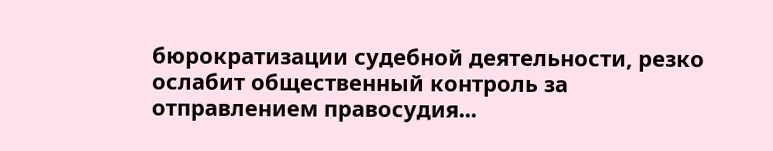бюрократизации судебной деятельности, резко ослабит общественный контроль за отправлением правосудия...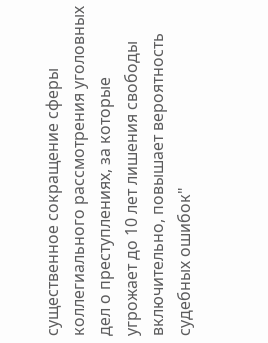существенное сокращение сферы коллегиального рассмотрения уголовных дел о преступлениях, за которые угрожает до 10 лет лишения свободы включительно, повышает вероятность судебных ошибок"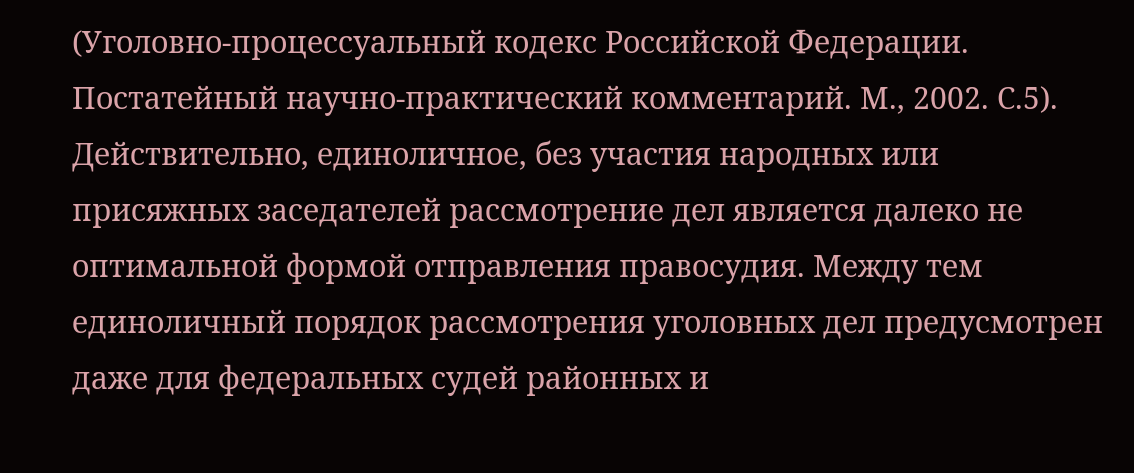(Уголовно-процессуальный кодекс Российской Федерации. Постатейный научно-практический комментарий. М., 2002. С.5).
Действительно, единоличное, без участия народных или присяжных заседателей рассмотрение дел является далеко не оптимальной формой отправления правосудия. Между тем единоличный порядок рассмотрения уголовных дел предусмотрен даже для федеральных судей районных и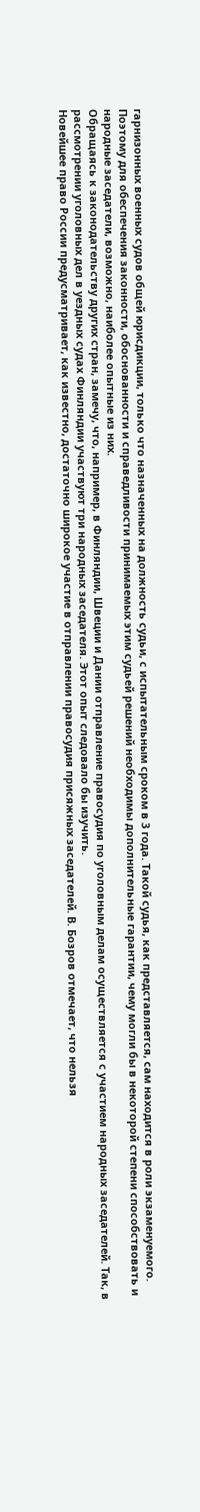гарнизонных военных судов общей юрисдикции, только что назначенных на должность судьи, с испытательным сроком в 3 года. Такой судья, как представляется, сам находится в роли экзаменуемого. Поэтому для обеспечения законности, обоснованности и справедливости принимаемых этим судьей решений необходимы дополнительные гарантии, чему могли бы в некоторой степени способствовать и народные заседатели, возможно, наиболее опытные из них.
Обращаясь к законодательству других стран, замечу, что, например, в Финляндии, Швеции и Дании отправление правосудия по уголовным делам осуществляется с участием народных заседателей. Так, в рассмотрении уголовных дел в уездных судах Финляндии участвуют три народных заседателя. Этот опыт следовало бы изучить.
Новейшее право России предусматривает, как известно, достаточно широкое участие в отправлении правосудия присяжных заседателей. В. Бозров отмечает, что нельзя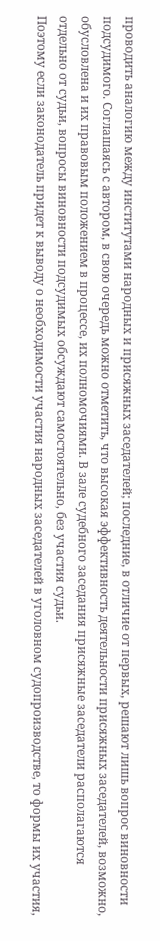проводить аналогию между институтами народных и присяжных заседателей; последние, в отличие от первых, решают лишь вопрос виновности подсудимого. Соглашаясь с автором, в свою очередь можно отметить, что высокая эффективность деятельности присяжных заседателей, возможно, обусловлена и их правовым положением в процессе, их полномочиями. В зале судебного заседания присяжные заседатели располагаются отдельно от судьи, вопросы виновности подсудимых обсуждают самостоятельно, без участия судьи.
Поэтому если законодатель придет к выводу о необходимости участия народных заседателей в уголовном судопроизводстве, то формы их участия,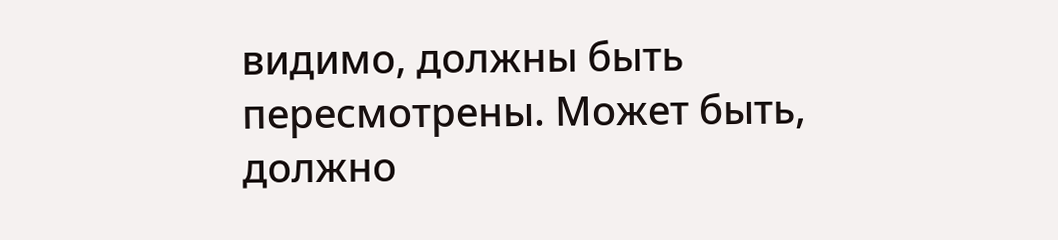видимо, должны быть пересмотрены. Может быть, должно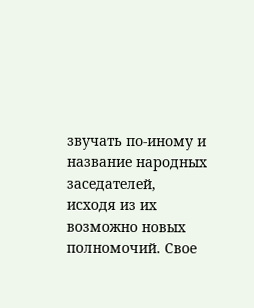звучать по-иному и название народных заседателей, исходя из их возможно новых полномочий. Свое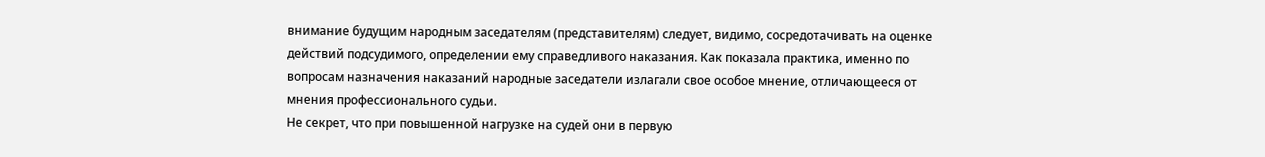внимание будущим народным заседателям (представителям) следует, видимо, сосредотачивать на оценке действий подсудимого, определении ему справедливого наказания. Как показала практика, именно по вопросам назначения наказаний народные заседатели излагали свое особое мнение, отличающееся от мнения профессионального судьи.
Не секрет, что при повышенной нагрузке на судей они в первую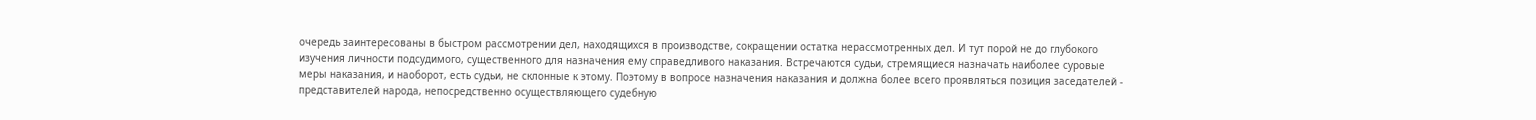очередь заинтересованы в быстром рассмотрении дел, находящихся в производстве, сокращении остатка нерассмотренных дел. И тут порой не до глубокого изучения личности подсудимого, существенного для назначения ему справедливого наказания. Встречаются судьи, стремящиеся назначать наиболее суровые меры наказания, и наоборот, есть судьи, не склонные к этому. Поэтому в вопросе назначения наказания и должна более всего проявляться позиция заседателей - представителей народа, непосредственно осуществляющего судебную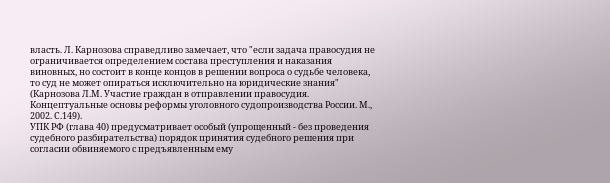власть. Л. Карнозова справедливо замечает, что "если задача правосудия не ограничивается определением состава преступления и наказания виновных, но состоит в конце концов в решении вопроса о судьбе человека, то суд не может опираться исключительно на юридические знания" (Карнозова Л.М. Участие граждан в отправлении правосудия. Концептуальные основы реформы уголовного судопроизводства России. М., 2002. С.149).
УПК РФ (глава 40) предусматривает особый (упрощенный - без проведения судебного разбирательства) порядок принятия судебного решения при согласии обвиняемого с предъявленным ему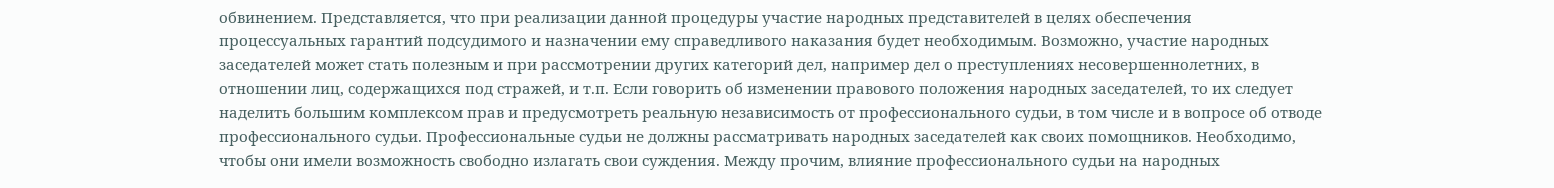обвинением. Представляется, что при реализации данной процедуры участие народных представителей в целях обеспечения процессуальных гарантий подсудимого и назначении ему справедливого наказания будет необходимым. Возможно, участие народных заседателей может стать полезным и при рассмотрении других категорий дел, например дел о преступлениях несовершеннолетних, в отношении лиц, содержащихся под стражей, и т.п. Если говорить об изменении правового положения народных заседателей, то их следует наделить большим комплексом прав и предусмотреть реальную независимость от профессионального судьи, в том числе и в вопросе об отводе профессионального судьи. Профессиональные судьи не должны рассматривать народных заседателей как своих помощников. Необходимо, чтобы они имели возможность свободно излагать свои суждения. Между прочим, влияние профессионального судьи на народных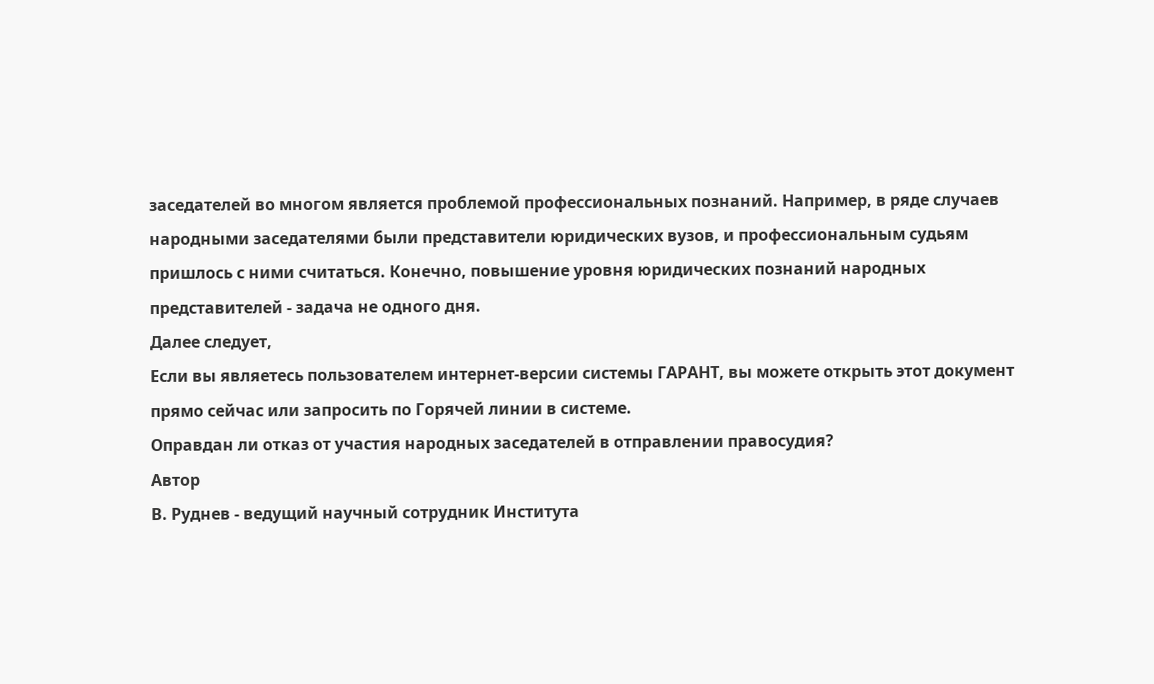заседателей во многом является проблемой профессиональных познаний. Например, в ряде случаев народными заседателями были представители юридических вузов, и профессиональным судьям пришлось с ними считаться. Конечно, повышение уровня юридических познаний народных представителей - задача не одного дня.
Далее следует,
Если вы являетесь пользователем интернет-версии системы ГАРАНТ, вы можете открыть этот документ прямо сейчас или запросить по Горячей линии в системе.
Оправдан ли отказ от участия народных заседателей в отправлении правосудия?
Автор
В. Руднев - ведущий научный сотрудник Института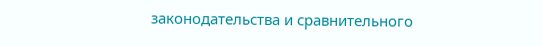законодательства и сравнительного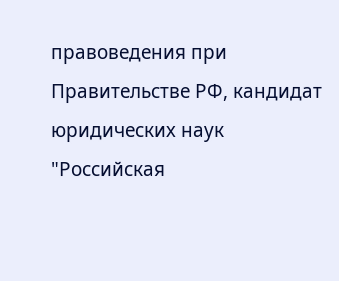правоведения при Правительстве РФ, кандидат юридических наук
"Российская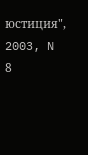юстиция", 2003, N 8